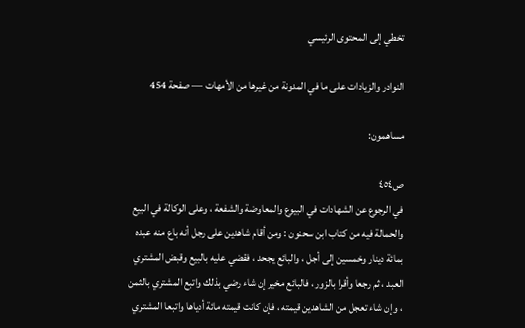تخطي إلى المحتوى الرئيسي

النوادر والزيادات على ما في المدونة من غيرها من الأمهات — صفحة 454

مساهمون:

ص٤٥٤
في الرجوع عن الشهادات في البيوع والمعاوضة والشفعة ، وعلى الوكالة في البيع والحمالة فيه من كتاب ابن سحنون : ومن أقام شاهدين على رجل أنه باع منه عبده بمائة دينار وخمسين إلى أجل ، والبائع يجحد ، فقضي عليه بالبيع وقبض المشتري العبد ، ثم رجعا وأقرا بالزور ، فالبائع مخير إن شاء رضي بذلك واتبع المشتري بالثمن ، وإن شاء تعجل من الشاهدين قيمته ، فإن كانت قيمته مائة أدياها واتبعا المشتري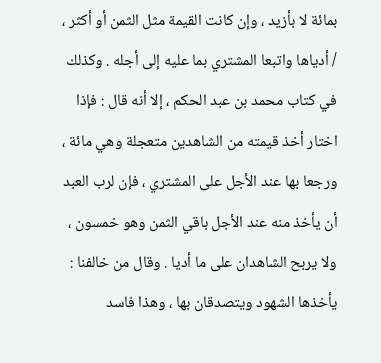بمائة لا بأزيد ، وإن كانت القيمة مثل الثمن أو أكثر ، / أدياها واتبعا المشتري بما عليه إلى أجله . وكذلك في كتاب محمد بن عبد الحكم ، إلا أنه قال : فإذا اختار أخذ قيمته من الشاهدين متعجلة وهي مائة ، ورجعا بها عند الأجل على المشتري ، فإن لرب العبد أن يأخذ منه عند الأجل باقي الثمن وهو خمسون ، ولا يربح الشاهدان على ما أديا . وقال من خالفنا : يأخذها الشهود ويتصدقان بها ، وهذا فاسد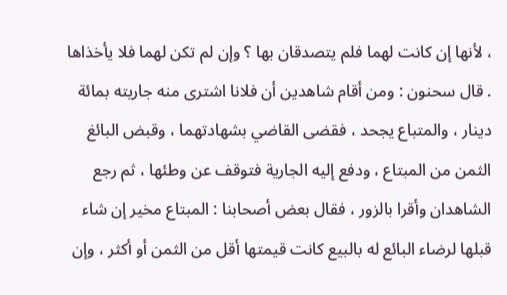، لأنها إن كانت لهما فلم يتصدقان بها ؟ وإن لم تكن لهما فلا يأخذاها . قال سحنون : ومن أقام شاهدين أن فلانا اشترى منه جاريته بمائة دينار ، والمتباع يجحد ، فقضى القاضي بشهادتهما ، وقبض البائغ الثمن من المبتاع ، ودفع إليه الجارية فتوقف عن وطئها ، ثم رجع الشاهدان وأقرا بالزور ، فقال بعض أصحابنا : المبتاع مخير إن شاء قبلها لرضاء البائع له بالبيع كانت قيمتها أقل من الثمن أو أكثر ، وإن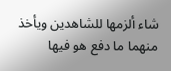شاء ألزمها للشاهدين ويأخذ منهما ما دفع هو فيها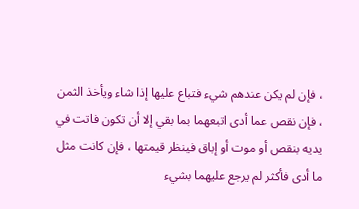، فإن لم يكن عندهم شيء فتباع عليها إذا شاء ويأخذ الثمن ، فإن نقص عما أدى اتبعهما بما بقي إلا أن تكون فاتت في يديه بنقص أو موت أو إباق فينظر قيمتها ، فإن كانت مثل ما أدى فأكثر لم يرجع عليهما بشيء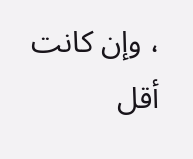، وإن كانت أقل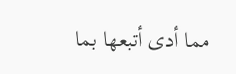مما أدى أتبعها بما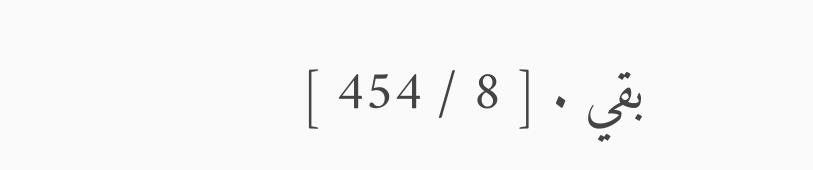بقي . [ 8 / 454 ]